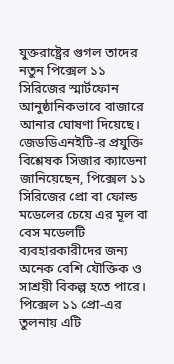যুক্তরাষ্ট্রের গুগল তাদের নতুন পিক্সেল ১১ সিরিজের স্মার্টফোন আনুষ্ঠানিকভাবে বাজারে আনার ঘোষণা দিয়েছে। জেডডিএনইটি-র প্রযুক্তি বিশ্লেষক সিজার ক্যাডেনা জানিয়েছেন, পিক্সেল ১১ সিরিজের প্রো বা ফোল্ড মডেলের চেয়ে এর মূল বা বেস মডেলটি ব্যবহারকারীদের জন্য অনেক বেশি যৌক্তিক ও সাশ্রয়ী বিকল্প হতে পারে। পিক্সেল ১১ প্রো-এর তুলনায় এটি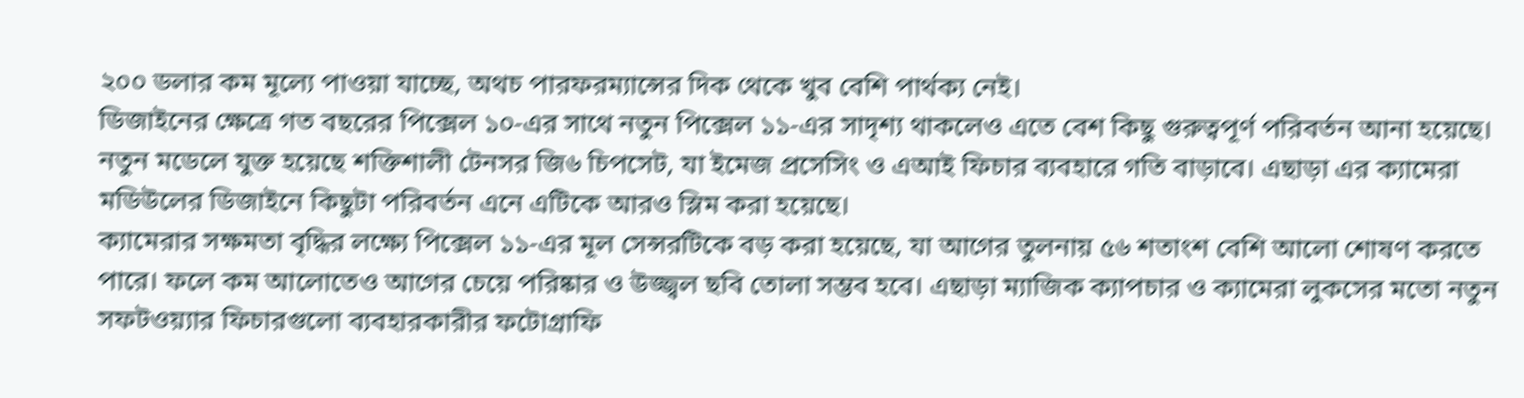২০০ ডলার কম মূল্যে পাওয়া যাচ্ছে, অথচ পারফরম্যান্সের দিক থেকে খুব বেশি পার্থক্য নেই।
ডিজাইনের ক্ষেত্রে গত বছরের পিক্সেল ১০-এর সাথে নতুন পিক্সেল ১১-এর সাদৃশ্য থাকলেও এতে বেশ কিছু গুরুত্বপূর্ণ পরিবর্তন আনা হয়েছে। নতুন মডেলে যুক্ত হয়েছে শক্তিশালী টেনসর জি৬ চিপসেট, যা ইমেজ প্রসেসিং ও এআই ফিচার ব্যবহারে গতি বাড়াবে। এছাড়া এর ক্যামেরা মডিউলের ডিজাইনে কিছুটা পরিবর্তন এনে এটিকে আরও স্লিম করা হয়েছে।
ক্যামেরার সক্ষমতা বৃদ্ধির লক্ষ্যে পিক্সেল ১১-এর মূল সেন্সরটিকে বড় করা হয়েছে, যা আগের তুলনায় ৫৬ শতাংশ বেশি আলো শোষণ করতে পারে। ফলে কম আলোতেও আগের চেয়ে পরিষ্কার ও উজ্জ্বল ছবি তোলা সম্ভব হবে। এছাড়া ম্যাজিক ক্যাপচার ও ক্যামেরা লুকসের মতো নতুন সফটওয়্যার ফিচারগুলো ব্যবহারকারীর ফটোগ্রাফি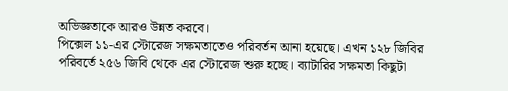অভিজ্ঞতাকে আরও উন্নত করবে।
পিক্সেল ১১-এর স্টোরেজ সক্ষমতাতেও পরিবর্তন আনা হয়েছে। এখন ১২৮ জিবির পরিবর্তে ২৫৬ জিবি থেকে এর স্টোরেজ শুরু হচ্ছে। ব্যাটারির সক্ষমতা কিছুটা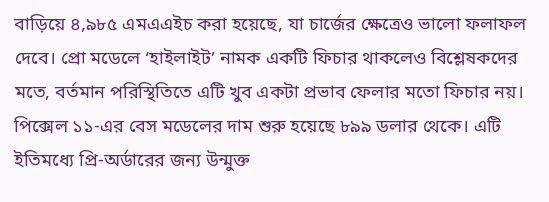বাড়িয়ে ৪,৯৮৫ এমএএইচ করা হয়েছে, যা চার্জের ক্ষেত্রেও ভালো ফলাফল দেবে। প্রো মডেলে ‘হাইলাইট’ নামক একটি ফিচার থাকলেও বিশ্লেষকদের মতে, বর্তমান পরিস্থিতিতে এটি খুব একটা প্রভাব ফেলার মতো ফিচার নয়।
পিক্সেল ১১-এর বেস মডেলের দাম শুরু হয়েছে ৮৯৯ ডলার থেকে। এটি ইতিমধ্যে প্রি-অর্ডারের জন্য উন্মুক্ত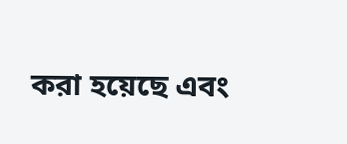করা হয়েছে এবং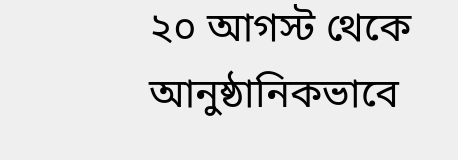২০ আগস্ট থেকে আনুষ্ঠানিকভাবে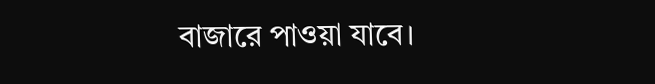বাজারে পাওয়া যাবে।